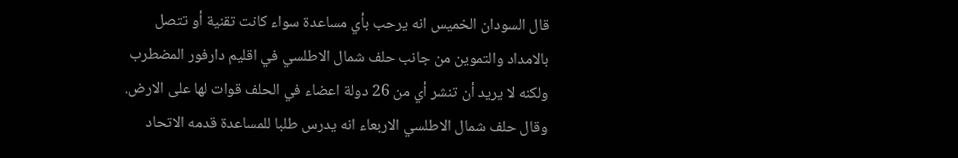قال السودان الخميس انه يرحب بأي مساعدة سواء كانت تقنية أو تتصل بالامداد والتموين من جانب حلف شمال الاطلسي في اقليم دارفور المضطرب ولكنه لا يريد أن تنشر أي من 26 دولة اعضاء في الحلف قوات لها على الارض.
وقال حلف شمال الاطلسي الاربعاء انه يدرس طلبا للمساعدة قدمه الاتحاد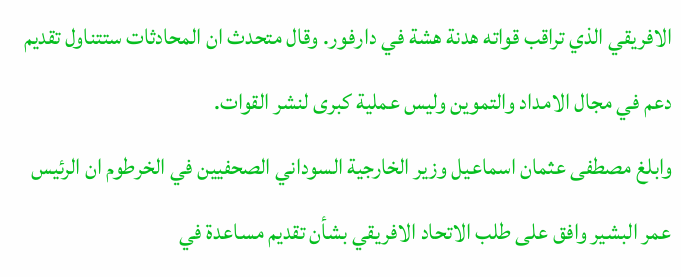الافريقي الذي تراقب قواته هدنة هشة في دارفور. وقال متحدث ان المحادثات ستتناول تقديم دعم في مجال الامداد والتموين وليس عملية كبرى لنشر القوات.
وابلغ مصطفى عثمان اسماعيل وزير الخارجية السوداني الصحفيين في الخرطوم ان الرئيس عمر البشير وافق على طلب الاتحاد الافريقي بشأن تقديم مساعدة في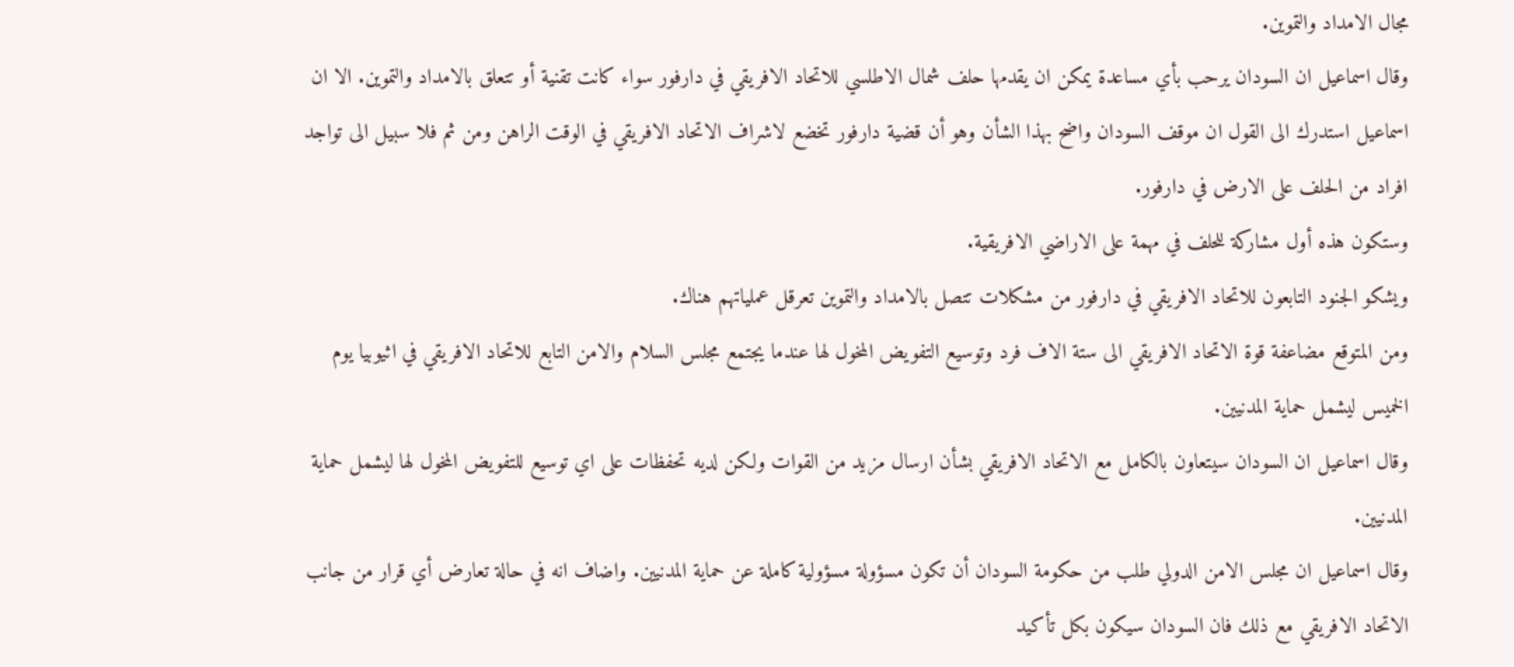مجال الامداد والتموين.
وقال اسماعيل ان السودان يرحب بأي مساعدة يمكن ان يقدمها حلف شمال الاطلسي للاتحاد الافريقي في دارفور سواء كانت تقنية أو تتعلق بالامداد والتموين. الا ان اسماعيل استدرك الى القول ان موقف السودان واضح بهذا الشأن وهو أن قضية دارفور تخضع لاشراف الاتحاد الافريقي في الوقت الراهن ومن ثم فلا سبيل الى تواجد افراد من الحلف على الارض في دارفور.
وستكون هذه أول مشاركة للحلف في مهمة على الاراضي الافريقية.
ويشكو الجنود التابعون للاتحاد الافريقي في دارفور من مشكلات تتصل بالامداد والتموين تعرقل عملياتهم هناك.
ومن المتوقع مضاعفة قوة الاتحاد الافريقي الى ستة الاف فرد وتوسيع التفويض المخول لها عندما يجتمع مجلس السلام والامن التابع للاتحاد الافريقي في اثيوبيا يوم الخميس ليشمل حماية المدنيين.
وقال اسماعيل ان السودان سيتعاون بالكامل مع الاتحاد الافريقي بشأن ارسال مزيد من القوات ولكن لديه تحفظات على اي توسيع للتفويض المخول لها ليشمل حماية المدنيين.
وقال اسماعيل ان مجلس الامن الدولي طلب من حكومة السودان أن تكون مسؤولة مسؤولية كاملة عن حماية المدنيين. واضاف انه في حالة تعارض أي قرار من جانب الاتحاد الافريقي مع ذلك فان السودان سيكون بكل تأكيد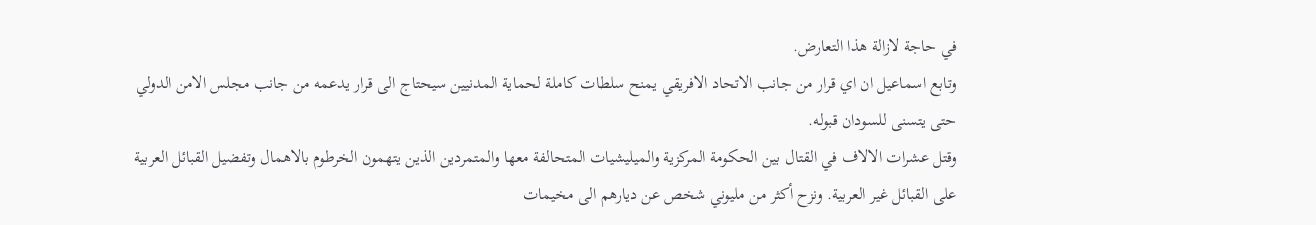في حاجة لازالة هذا التعارض.
وتابع اسماعيل ان اي قرار من جانب الاتحاد الافريقي يمنح سلطات كاملة لحماية المدنيين سيحتاج الى قرار يدعمه من جانب مجلس الامن الدولي حتى يتسنى للسودان قبوله.
وقتل عشرات الالاف في القتال بين الحكومة المركزية والميليشيات المتحالفة معها والمتمردين الذين يتهمون الخرطوم بالاهمال وتفضيل القبائل العربية على القبائل غير العربية. ونزح أكثر من مليوني شخص عن ديارهم الى مخيمات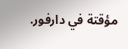مؤقتة في دارفور.